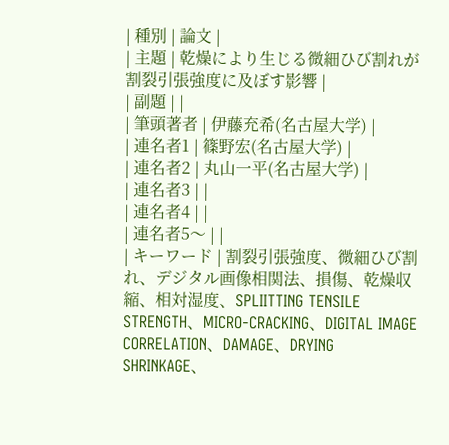| 種別 | 論文 |
| 主題 | 乾燥により生じる微細ひび割れが割裂引張強度に及ぼす影響 |
| 副題 | |
| 筆頭著者 | 伊藤充希(名古屋大学) |
| 連名者1 | 篠野宏(名古屋大学) |
| 連名者2 | 丸山一平(名古屋大学) |
| 連名者3 | |
| 連名者4 | |
| 連名者5〜 | |
| キーワード | 割裂引張強度、微細ひび割れ、デジタル画像相関法、損傷、乾燥収縮、相対湿度、SPLIITTING TENSILE STRENGTH、MICRO-CRACKING、DIGITAL IMAGE CORRELATION、DAMAGE、DRYING SHRINKAGE、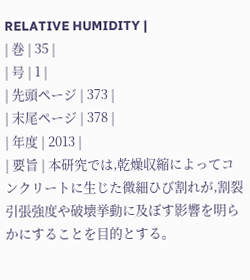RELATIVE HUMIDITY |
| 巻 | 35 |
| 号 | 1 |
| 先頭ページ | 373 |
| 末尾ページ | 378 |
| 年度 | 2013 |
| 要旨 | 本研究では,乾燥収縮によってコンクリートに生じた微細ひび割れが,割裂引張強度や破壊挙動に及ぼす影響を明らかにすることを目的とする。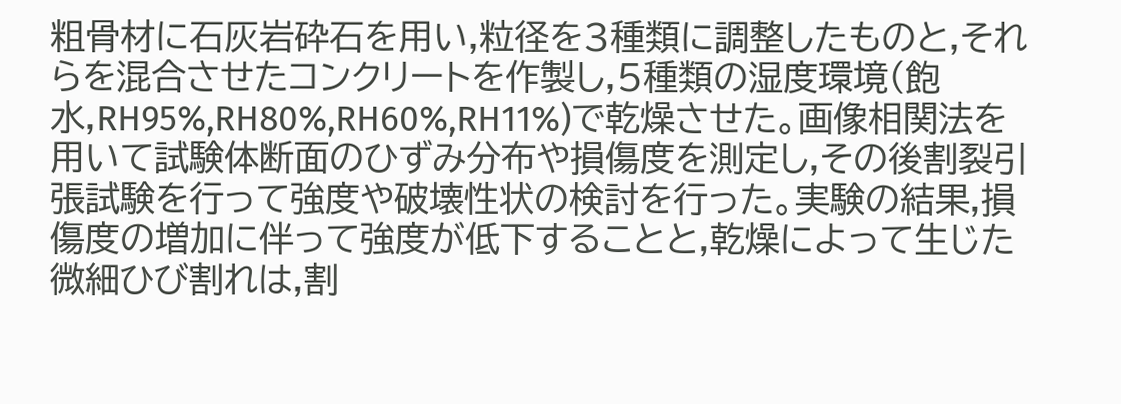粗骨材に石灰岩砕石を用い,粒径を3種類に調整したものと,それらを混合させたコンクリートを作製し,5種類の湿度環境(飽水,RH95%,RH80%,RH60%,RH11%)で乾燥させた。画像相関法を用いて試験体断面のひずみ分布や損傷度を測定し,その後割裂引張試験を行って強度や破壊性状の検討を行った。実験の結果,損傷度の増加に伴って強度が低下することと,乾燥によって生じた微細ひび割れは,割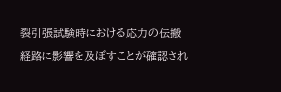裂引張試験時における応力の伝搬経路に影響を及ぼすことが確認され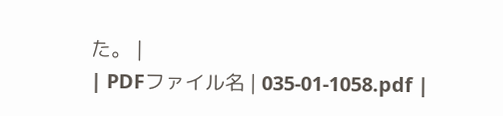た。 |
| PDFファイル名 | 035-01-1058.pdf |